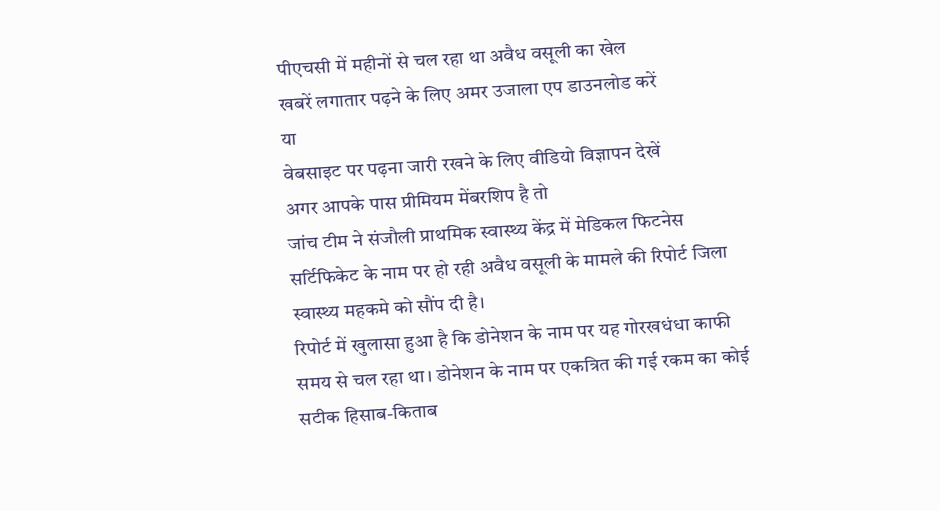पीएचसी में महीनों से चल रहा था अवैध वसूली का खेल
खबरें लगातार पढ़ने के लिए अमर उजाला एप डाउनलोड करें
या
वेबसाइट पर पढ़ना जारी रखने के लिए वीडियो विज्ञापन देखें
अगर आपके पास प्रीमियम मेंबरशिप है तो
जांच टीम ने संजौली प्राथमिक स्वास्थ्य केंद्र में मेडिकल फिटनेस सर्टिफिकेट के नाम पर हो रही अवैध वसूली के मामले की रिपोर्ट जिला स्वास्थ्य महकमे को सौंप दी है।
रिपोर्ट में खुलासा हुआ है कि डोनेशन के नाम पर यह गोरखधंधा काफी समय से चल रहा था। डोनेशन के नाम पर एकत्रित की गई रकम का कोई सटीक हिसाब-किताब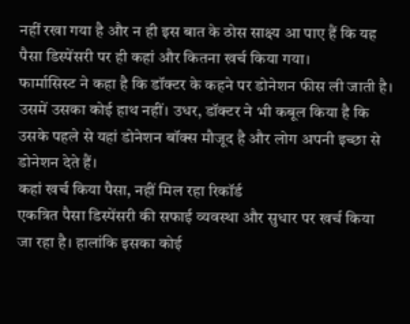नहीं रखा गया है और न ही इस बात के ठोस साक्ष्य आ पाए हैं कि यह पैसा डिस्पेंसरी पर ही कहां और कितना खर्च किया गया।
फार्मासिस्ट ने कहा है कि डॉक्टर के कहने पर डोनेशन फीस ली जाती है। उसमें उसका कोई हाथ नहीं। उधर, डॉक्टर ने भी कबूल किया है कि उसके पहले से यहां डोनेशन बॉक्स मौजूद है और लोग अपनी इच्छा से डोनेशन देते हैं।
कहां खर्च किया पैसा, नहीं मिल रहा रिकॉर्ड
एकत्रित पैसा डिस्पेंसरी की सफाई व्यवस्था और सुधार पर खर्च किया जा रहा है। हालांकि इसका कोई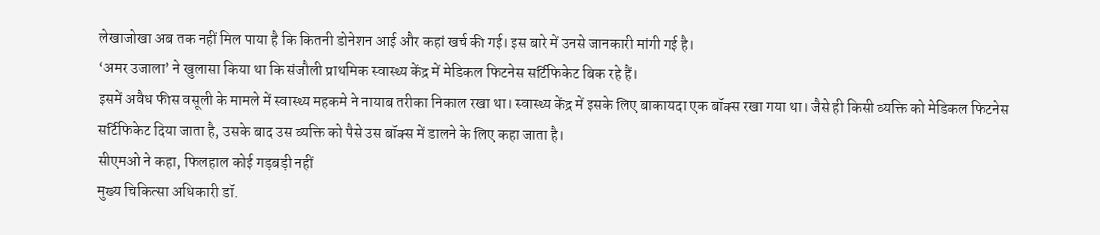लेखाजोखा अब तक नहीं मिल पाया है कि कितनी डोनेशन आई और कहां खर्च की गई। इस बारे में उनसे जानकारी मांगी गई है।
‘अमर उजाला’ ने खुलासा किया था कि संजौली प्राथमिक स्वास्थ्य केंद्र में मेडिकल फिटनेस सर्टिफिकेट बिक रहे हैं।
इसमें अवैध फीस वसूली के मामले में स्वास्थ्य महकमे ने नायाब तरीका निकाल रखा था। स्वास्थ्य केंद्र में इसके लिए बाकायदा एक बॉक्स रखा गया था। जैसे ही किसी व्यक्ति को मेडिकल फिटनेस सर्टिफिकेट दिया जाता है, उसके बाद उस व्यक्ति को पैसे उस बॉक्स में डालने के लिए कहा जाता है।
सीएमओ ने कहा, फिलहाल कोई गड़बड़ी नहीं
मुख्य चिकित्सा अधिकारी डॉ.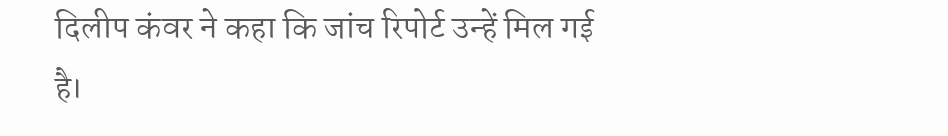दिलीप कंवर ने कहा कि जांच रिपोर्ट उन्हें मिल गई है।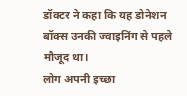डॉक्टर ने कहा कि यह डोनेशन बॉक्स उनकी ज्वाइनिंग से पहले मौजूद था।
लोग अपनी इच्छा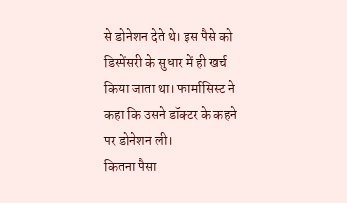से डोनेशन देते थे। इस पैसे को डिस्पेंसरी के सुधार में ही खर्च किया जाता था। फार्मासिस्ट ने कहा कि उसने डॉक्टर के कहने पर डोनेशन ली।
कितना पैसा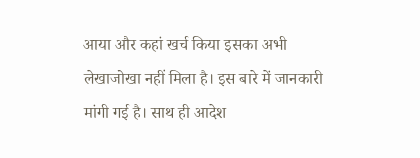आया और कहां खर्च किया इसका अभी लेखाजोखा नहीं मिला है। इस बारे में जानकारी मांगी गई है। साथ ही आदेश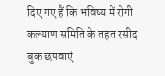दिए गए हैं कि भविष्य में रोगी कल्याण समिति के तहत रसीद बुक छपवाएं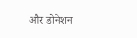और डोनेशन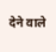देने वाले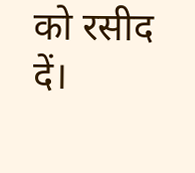को रसीद दें।